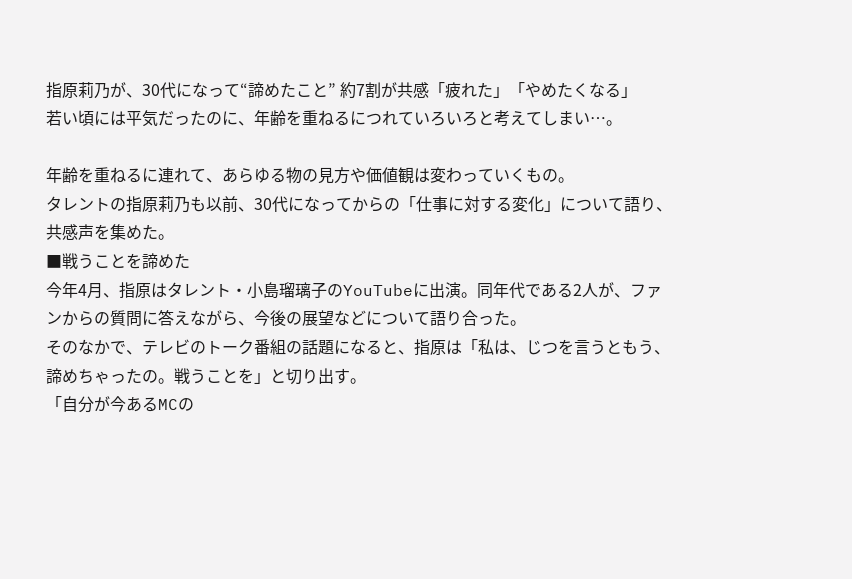指原莉乃が、30代になって“諦めたこと” 約7割が共感「疲れた」「やめたくなる」
若い頃には平気だったのに、年齢を重ねるにつれていろいろと考えてしまい…。

年齢を重ねるに連れて、あらゆる物の見方や価値観は変わっていくもの。
タレントの指原莉乃も以前、30代になってからの「仕事に対する変化」について語り、共感声を集めた。
■戦うことを諦めた
今年4月、指原はタレント・小島瑠璃子のYouTubeに出演。同年代である2人が、ファンからの質問に答えながら、今後の展望などについて語り合った。
そのなかで、テレビのトーク番組の話題になると、指原は「私は、じつを言うともう、諦めちゃったの。戦うことを」と切り出す。
「自分が今あるMCの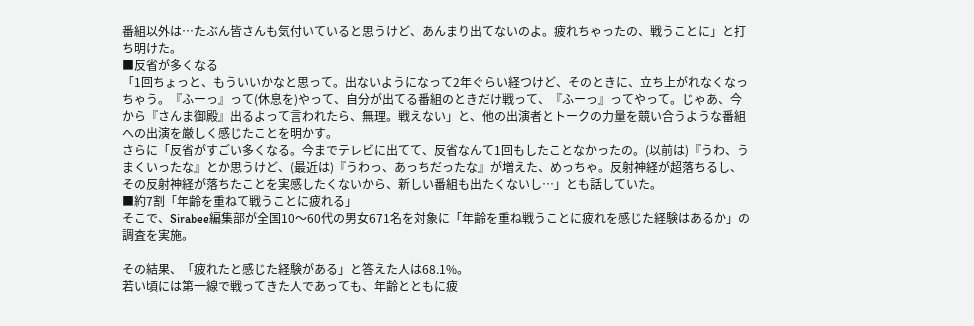番組以外は…たぶん皆さんも気付いていると思うけど、あんまり出てないのよ。疲れちゃったの、戦うことに」と打ち明けた。
■反省が多くなる
「1回ちょっと、もういいかなと思って。出ないようになって2年ぐらい経つけど、そのときに、立ち上がれなくなっちゃう。『ふーっ』って(休息を)やって、自分が出てる番組のときだけ戦って、『ふーっ』ってやって。じゃあ、今から『さんま御殿』出るよって言われたら、無理。戦えない」と、他の出演者とトークの力量を競い合うような番組への出演を厳しく感じたことを明かす。
さらに「反省がすごい多くなる。今までテレビに出てて、反省なんて1回もしたことなかったの。(以前は)『うわ、うまくいったな』とか思うけど、(最近は)『うわっ、あっちだったな』が増えた、めっちゃ。反射神経が超落ちるし、その反射神経が落ちたことを実感したくないから、新しい番組も出たくないし…」とも話していた。
■約7割「年齢を重ねて戦うことに疲れる」
そこで、Sirabee編集部が全国10〜60代の男女671名を対象に「年齢を重ね戦うことに疲れを感じた経験はあるか」の調査を実施。

その結果、「疲れたと感じた経験がある」と答えた人は68.1%。
若い頃には第一線で戦ってきた人であっても、年齢とともに疲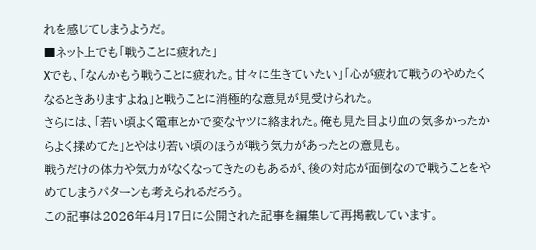れを感じてしまうようだ。
■ネット上でも「戦うことに疲れた」
Xでも、「なんかもう戦うことに疲れた。甘々に生きていたい」「心が疲れて戦うのやめたくなるときありますよね」と戦うことに消極的な意見が見受けられた。
さらには、「若い頃よく電車とかで変なヤツに絡まれた。俺も見た目より血の気多かったからよく揉めてた」とやはり若い頃のほうが戦う気力があったとの意見も。
戦うだけの体力や気力がなくなってきたのもあるが、後の対応が面倒なので戦うことをやめてしまうパターンも考えられるだろう。
この記事は2026年4月17日に公開された記事を編集して再掲載しています。